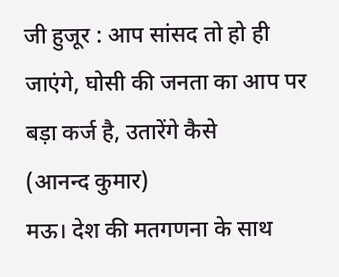जी हुजूर : आप सांसद तो हो ही जाएंगे, घोसी की जनता का आप पर बड़ा कर्ज है, उतारेंगे कैसे
(आनन्द कुमार)
मऊ। देश की मतगणना के साथ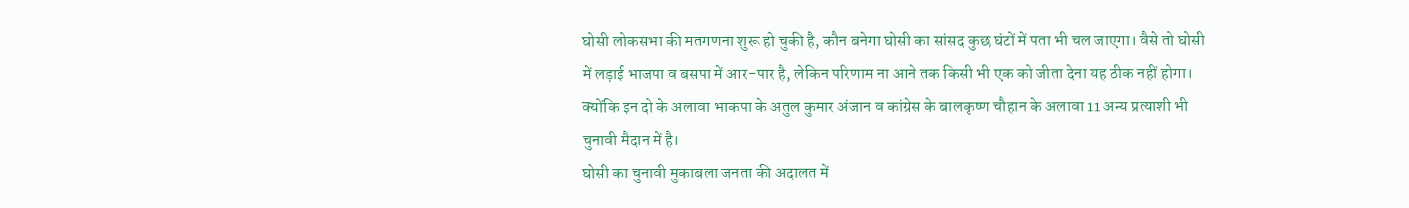घोसी लोकसभा की मतगणना शुरू हो चुकी है, कौन बनेगा घोसी का सांसद कुछ घंटों में पता भी चल जाएगा। वैसे तो घोसी में लड़ाई भाजपा व बसपा में आर-पार है, लेकिन परिणाम ना आने तक किसी भी एक को जीता देना यह ठीक नहीं होगा। क्योंकि इन दो के अलावा भाकपा के अतुल कुमार अंजान व कांग्रेस के बालकृष्ण चौहान के अलावा 11 अन्य प्रत्याशी भी चुनावी मैदान में है।
घोसी का चुनावी मुकाबला जनता की अदालत में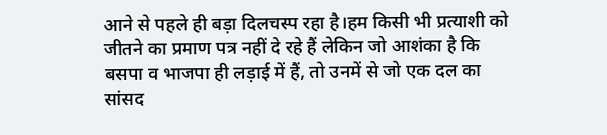आने से पहले ही बड़ा दिलचस्प रहा है।हम किसी भी प्रत्याशी को जीतने का प्रमाण पत्र नहीं दे रहे हैं लेकिन जो आशंका है कि बसपा व भाजपा ही लड़ाई में हैं, तो उनमें से जो एक दल का सांसद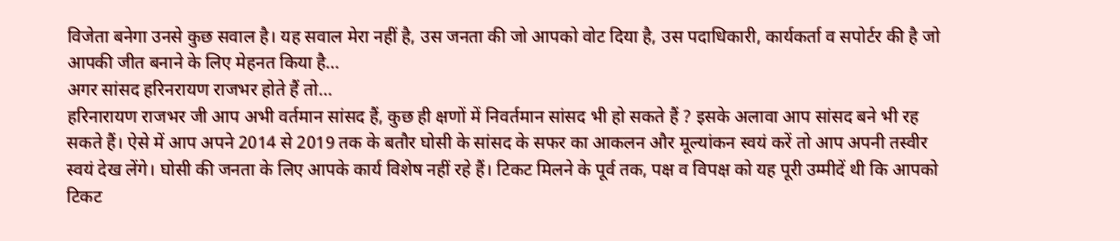विजेता बनेगा उनसे कुछ सवाल है। यह सवाल मेरा नहीं है, उस जनता की जो आपको वोट दिया है, उस पदाधिकारी, कार्यकर्ता व सपोर्टर की है जो आपकी जीत बनाने के लिए मेहनत किया है…
अगर सांसद हरिनरायण राजभर होते हैं तो…
हरिनारायण राजभर जी आप अभी वर्तमान सांसद हैं, कुछ ही क्षणों में निवर्तमान सांसद भी हो सकते हैं ? इसके अलावा आप सांसद बने भी रह सकते हैं। ऐसे में आप अपने 2014 से 2019 तक के बतौर घोसी के सांसद के सफर का आकलन और मूल्यांकन स्वयं करें तो आप अपनी तस्वीर स्वयं देख लेंगे। घोसी की जनता के लिए आपके कार्य विशेष नहीं रहे हैं। टिकट मिलने के पूर्व तक, पक्ष व विपक्ष को यह पूरी उम्मीदें थी कि आपको टिकट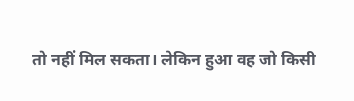तो नहीं मिल सकता। लेकिन हुआ वह जो किसी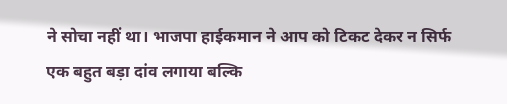ने सोचा नहीं था। भाजपा हाईकमान ने आप को टिकट देकर न सिर्फ एक बहुत बड़ा दांव लगाया बल्कि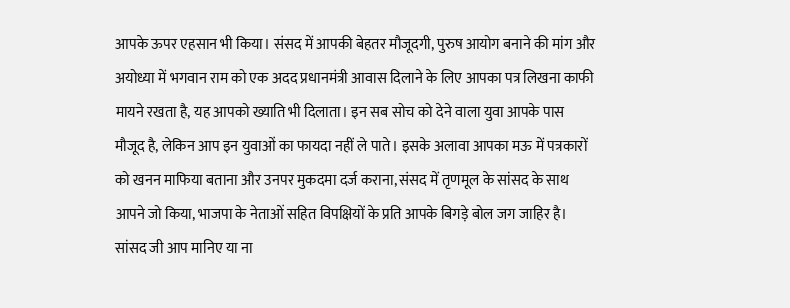आपके ऊपर एहसान भी किया। संसद में आपकी बेहतर मौजूदगी, पुरुष आयोग बनाने की मांग और अयोध्या में भगवान राम को एक अदद प्रधानमंत्री आवास दिलाने के लिए आपका पत्र लिखना काफी मायने रखता है, यह आपको ख्याति भी दिलाता। इन सब सोच को देने वाला युवा आपके पास मौजूद है, लेकिन आप इन युवाओं का फायदा नहीं ले पाते। इसके अलावा आपका मऊ में पत्रकारों को खनन माफिया बताना और उनपर मुकदमा दर्ज कराना, संसद में तृणमूल के सांसद के साथ आपने जो किया, भाजपा के नेताओं सहित विपक्षियों के प्रति आपके बिगड़े बोल जग जाहिर है।
सांसद जी आप मानिए या ना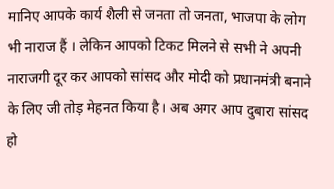मानिए आपके कार्य शैली से जनता तो जनता, भाजपा के लोग भी नाराज हैं । लेकिन आपको टिकट मिलने से सभी ने अपनी नाराजगी दूर कर आपको सांसद और मोदी को प्रधानमंत्री बनाने के लिए जी तोड़ मेहनत किया है। अब अगर आप दुबारा सांसद हो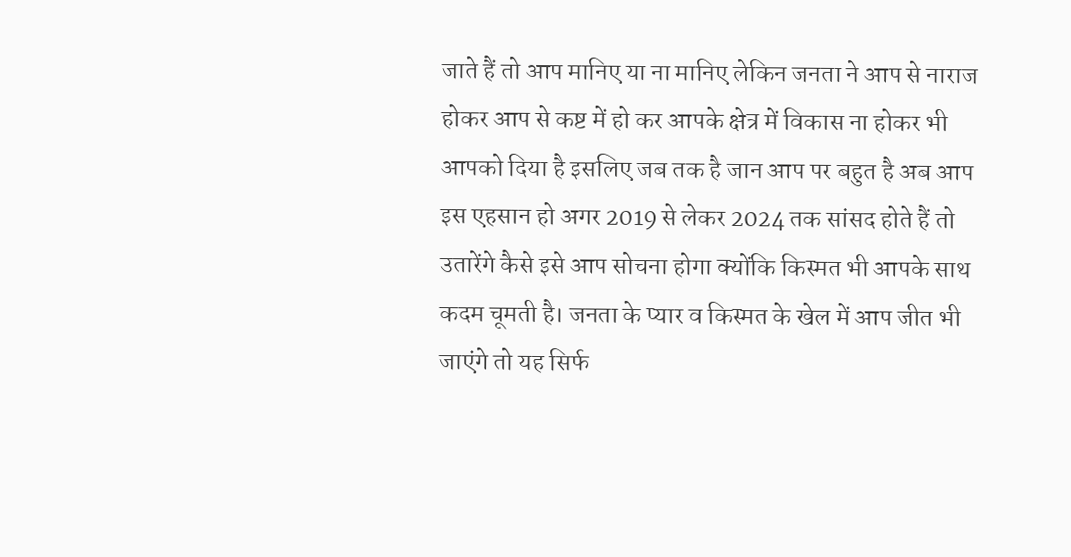जाते हैं तो आप मानिए या ना मानिए लेकिन जनता ने आप से नाराज होकर आप से कष्ट में हो कर आपके क्षेत्र में विकास ना होकर भी आपको दिया है इसलिए जब तक है जान आप पर बहुत है अब आप इस एहसान हो अगर 2019 से लेकर 2024 तक सांसद होते हैं तो उतारेंगे कैसे इसे आप सोचना होगा क्योंकि किस्मत भी आपके साथ कदम चूमती है। जनता के प्यार व किस्मत के खेल में आप जीत भी जाएंगे तो यह सिर्फ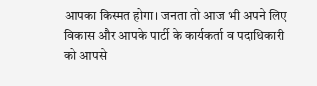आपका किस्मत होगा। जनता तो आज भी अपने लिए विकास और आपके पार्टी के कार्यकर्ता व पदाधिकारी को आपसे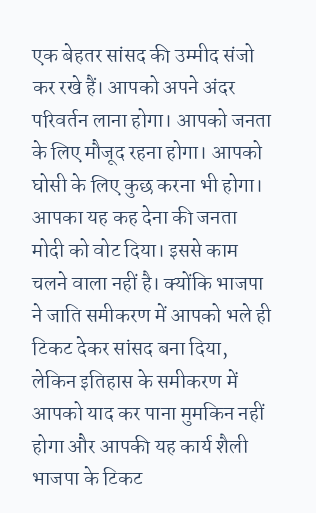एक बेहतर सांसद की उम्मीद संजो कर रखे हैं। आपको अपने अंदर परिवर्तन लाना होगा। आपको जनता के लिए मौजूद रहना होगा। आपको घोसी के लिए कुछ करना भी होगा। आपका यह कह देना की जनता मोदी को वोट दिया। इससे काम चलने वाला नहीं है। क्योंकि भाजपा ने जाति समीकरण में आपको भले ही टिकट देकर सांसद बना दिया, लेकिन इतिहास के समीकरण में आपको याद कर पाना मुमकिन नहीं होगा और आपकी यह कार्य शैली भाजपा के टिकट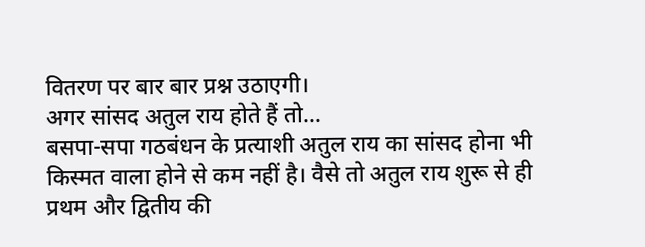वितरण पर बार बार प्रश्न उठाएगी।
अगर सांसद अतुल राय होते हैं तो…
बसपा-सपा गठबंधन के प्रत्याशी अतुल राय का सांसद होना भी किस्मत वाला होने से कम नहीं है। वैसे तो अतुल राय शुरू से ही प्रथम और द्वितीय की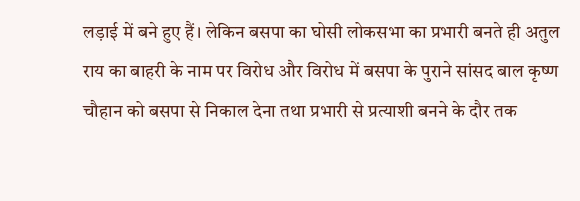लड़ाई में बने हुए हैं। लेकिन बसपा का घोसी लोकसभा का प्रभारी बनते ही अतुल राय का बाहरी के नाम पर विरोध और विरोध में बसपा के पुराने सांसद बाल कृष्ण चौहान को बसपा से निकाल देना तथा प्रभारी से प्रत्याशी बनने के दौर तक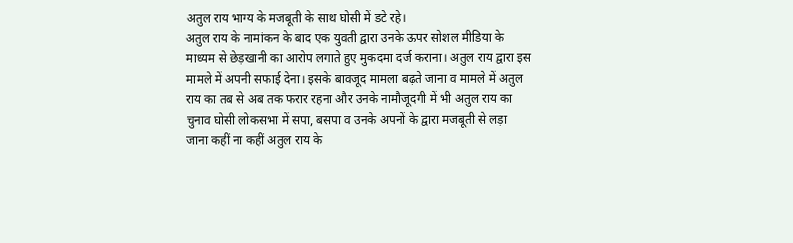अतुल राय भाग्य के मजबूती के साथ घोसी में डटे रहे।
अतुल राय के नामांकन के बाद एक युवती द्वारा उनके ऊपर सोशल मीडिया के माध्यम से छेड़खानी का आरोप लगाते हुए मुकदमा दर्ज कराना। अतुल राय द्वारा इस मामले में अपनी सफाई देना। इसके बावजूद मामला बढ़ते जाना व मामले में अतुल राय का तब से अब तक फरार रहना और उनके नामौजूदगी में भी अतुल राय का चुनाव घोसी लोकसभा में सपा, बसपा व उनके अपनों के द्वारा मजबूती से लड़ा जाना कहीं ना कहीं अतुल राय के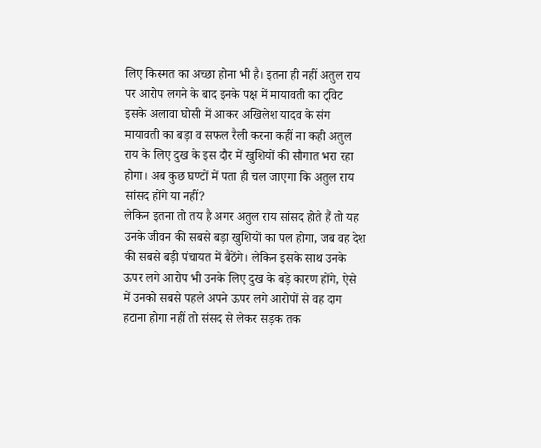लिए किस्मत का अच्छा होना भी है। इतना ही नहीं अतुल राय पर आरोप लगने के बाद इनके पक्ष में मायावती का ट्विट इसके अलावा घोसी में आकर अखिलेश यादव के संग मायावती का बड़ा व सफल रैली करना कहीं ना कही अतुल राय के लिए दुख के इस दौर में खुशियों की सौगात भरा रहा होगा। अब कुछ घण्टों में पता ही चल जाएगा कि अतुल राय सांसद होंगे या नहीं?
लेकिन इतना तो तय है अगर अतुल राय सांसद होते हैं तो यह उनके जीवन की सबसे बड़ा खुशियों का पल होगा, जब वह देश की सबसे बड़ी पंचायत में बैठेंगे। लेकिन इसके साथ उनके ऊपर लगे आरोप भी उनके लिए दुख के बड़े कारण होंगे, ऐसे में उनको सबसे पहले अपने ऊपर लगे आरोपों से वह दाग हटाना होगा नहीं तो संसद से लेकर सड़क तक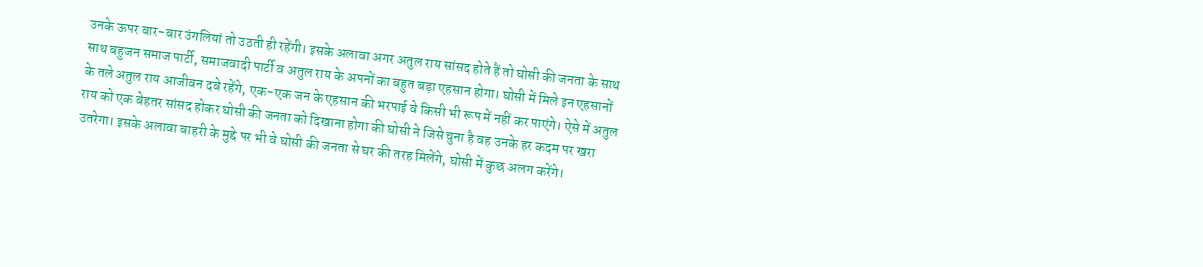उनके ऊपर बार-बार उंगलियां तो उठती ही रहेंगी। इसके अलावा अगर अतुल राय सांसद होते हैं तो घोसी की जनता के साथ साथ बहुजन समाज पार्टी, समाजवादी पार्टी व अतुल राय के अपनों का बहुत बड़ा एहसान होगा। घोसी में मिले इन एहसानों के तले अतुल राय आजीवन दबे रहेंगे, एक-एक जन के एहसान की भरपाई वे किसी भी रूप में नहीं कर पाएंगे। ऐसे में अतुल राय को एक बेहतर सांसद होकर घोसी की जनता को दिखाना होगा की घोसी ने जिसे चुना है वह उनके हर कदम पर खरा उतरेगा। इसके अलावा बाहरी के मुद्दे पर भी वे घोसी की जनता से घर की तरह मिलेंगे, घोसी में कुछ अलग करेंगे।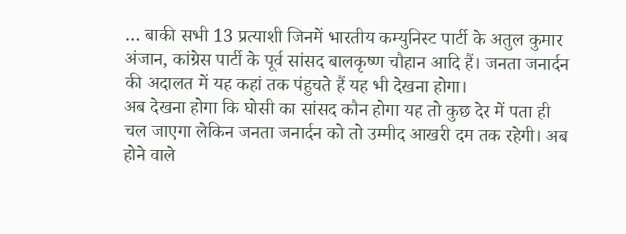… बाकी सभी 13 प्रत्याशी जिनमें भारतीय कम्युनिस्ट पार्टी के अतुल कुमार अंजान, कांग्रेस पार्टी के पूर्व सांसद बालकृष्ण चौहान आदि हैं। जनता जनार्दन की अदालत में यह कहां तक पंहुचते हैं यह भी देखना होगा।
अब देखना होगा कि घोसी का सांसद कौन होगा यह तो कुछ देर में पता ही चल जाएगा लेकिन जनता जनार्दन को तो उम्मीद आखरी दम तक रहेगी। अब होने वाले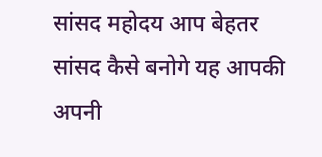सांसद महोदय आप बेहतर सांसद कैसे बनोगे यह आपकी अपनी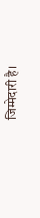जिम्मेदारी है।